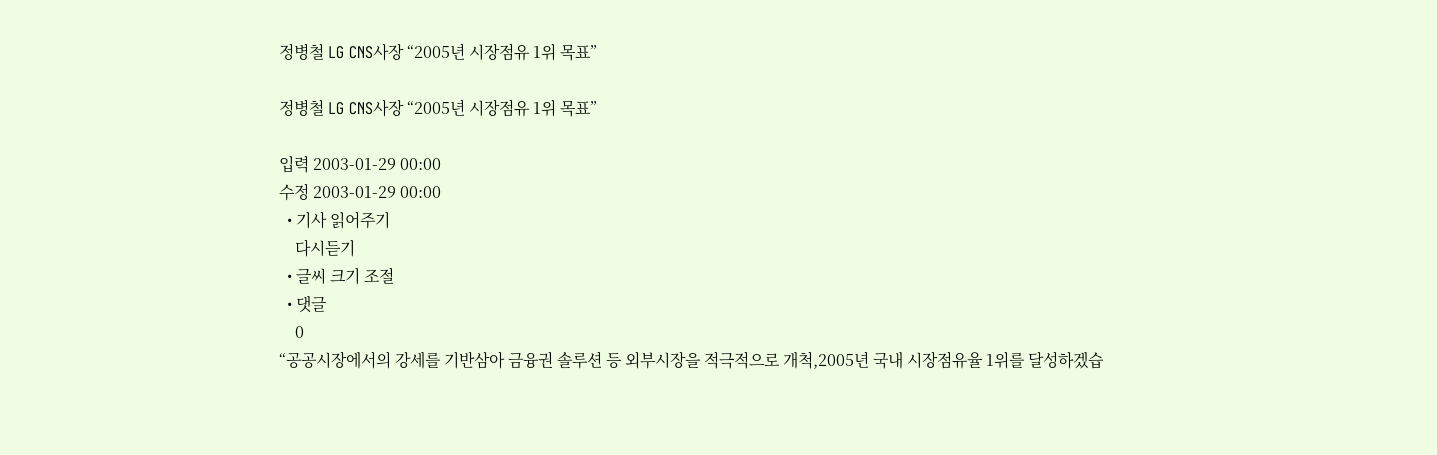정병철 LG CNS사장 “2005년 시장점유 1위 목표”

정병철 LG CNS사장 “2005년 시장점유 1위 목표”

입력 2003-01-29 00:00
수정 2003-01-29 00:00
  • 기사 읽어주기
    다시듣기
  • 글씨 크기 조절
  • 댓글
    0
“공공시장에서의 강세를 기반삼아 금융권 솔루션 등 외부시장을 적극적으로 개척,2005년 국내 시장점유율 1위를 달성하겠습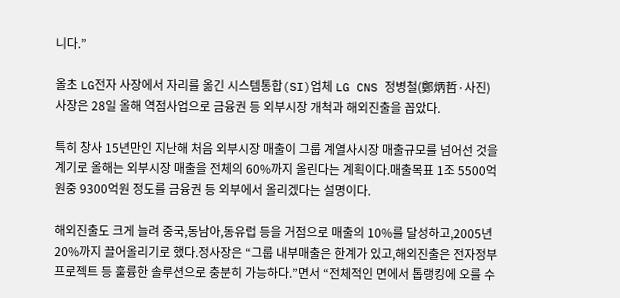니다.”

올초 LG전자 사장에서 자리를 옮긴 시스템통합(SI)업체 LG CNS 정병철(鄭炳哲·사진) 사장은 28일 올해 역점사업으로 금융권 등 외부시장 개척과 해외진출을 꼽았다.

특히 창사 15년만인 지난해 처음 외부시장 매출이 그룹 계열사시장 매출규모를 넘어선 것을 계기로 올해는 외부시장 매출을 전체의 60%까지 올린다는 계획이다.매출목표 1조 5500억원중 9300억원 정도를 금융권 등 외부에서 올리겠다는 설명이다.

해외진출도 크게 늘려 중국,동남아,동유럽 등을 거점으로 매출의 10%를 달성하고,2005년 20%까지 끌어올리기로 했다.정사장은 “그룹 내부매출은 한계가 있고,해외진출은 전자정부 프로젝트 등 훌륭한 솔루션으로 충분히 가능하다.”면서 “전체적인 면에서 톱랭킹에 오를 수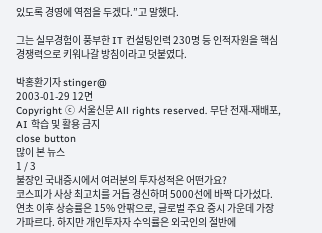있도록 경영에 역점을 두겠다.”고 말했다.

그는 실무경험이 풍부한 IT 컨설팅인력 230명 등 인적자원을 핵심경쟁력으로 키워나갈 방침이라고 덧붙였다.

박홍환기자 stinger@
2003-01-29 12면
Copyright ⓒ 서울신문 All rights reserved. 무단 전재-재배포, AI 학습 및 활용 금지
close button
많이 본 뉴스
1 / 3
불장인 국내증시에서 여러분의 투자성적은 어떤가요?
코스피가 사상 최고치를 거듭 경신하며 5000선에 바짝 다가섰다. 연초 이후 상승률은 15% 안팎으로, 글로벌 주요 증시 가운데 가장 가파르다. 하지만 개인투자자 수익률은 외국인의 절반에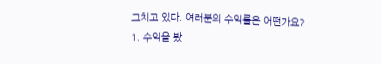그치고 있다. 여러분의 수익률은 어떤가요?
1. 수익을 봤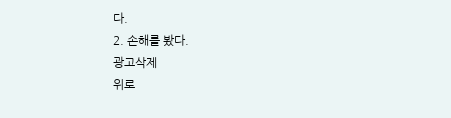다.
2. 손해를 봤다.
광고삭제
위로